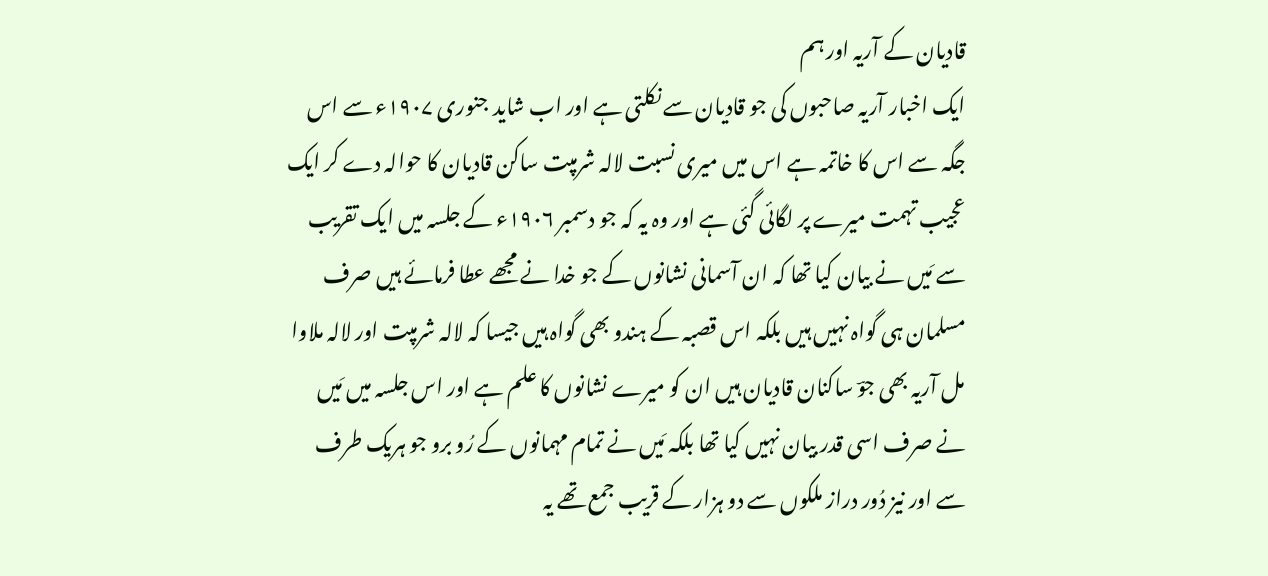قادیان کے آریہ اور ہم
ایک اخبار آریہ صاحبوں کی جو قادیان سے نکلتی ہے اور اب شاید جنوری ۱۹۰۷ء سے اس جگہ سے اس کا خاتمہ ہے اس میں میری نسبت لالہ شرمپت ساکن قادیان کا حوالہ دے کر ایک عجیب تہمت میرے پر لگائی گئی ہے اور وہ یہ کہ جو دسمبر ۱۹۰۶ء کے جلسہ میں ایک تقریب سے مَیں نے بیان کیا تھا کہ ان آسمانی نشانوں کے جو خدا نے مجھے عطا فرمائے ہیں صرف مسلمان ہی گواہ نہیں ہیں بلکہ اس قصبہ کے ہندو بھی گواہ ہیں جیسا کہ لالہ شرمپت اور لالہ ملاوا مل آریہ بھی جوؔ ساکنان قادیان ہیں ان کو میرے نشانوں کا علم ہے اور اس جلسہ میں مَیں نے صرف اسی قدر بیان نہیں کیا تھا بلکہ مَیں نے تمام مہمانوں کے رُو برو جو ہریک طرف سے اور نیز دُور دراز ملکوں سے دو ہزار کے قریب جمع تھے یہ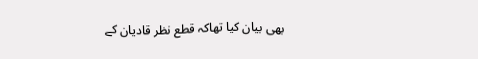بھی بیان کیا تھاکہ قطع نظر قادیان کے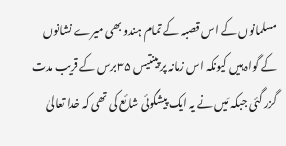مسلمانوں کے اس قصبہ کے تمام ہندو بھی میرے نشانوں کے گواہ ہیں کیونکہ اس زمانہ پر پینتیس ۳۵برس کے قریب مدت گزر گئی جبکہ مَیں نے یہ ایک پیشگوئی شائع کی تھی کہ خدا تعالیٰ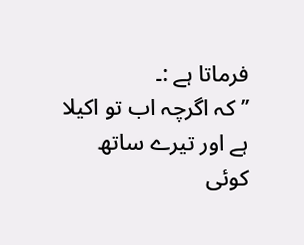فرماتا ہے :۔
’’کہ اگرچہ اب تو اکیلا ہے اور تیرے ساتھ کوئی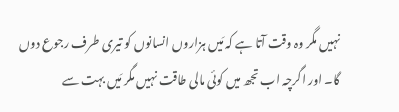نہیں مگر وہ وقت آتا ہے کہ مَیں ہزاروں انسانوں کو تیری طرف رجوع دوں گا۔ اور اگرچہ اب تجھ میں کوئی مالی طاقت نہیں مگر مَیں بہت سے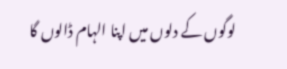لوگوں کے دلوں میں اپنا الہام ڈالوں گا